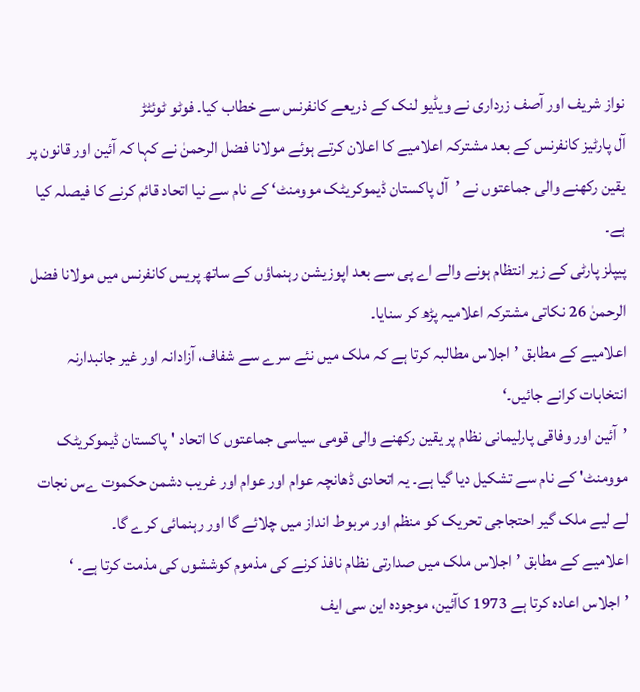نواز شریف اور آصف زرداری نے ویڈیو لنک کے ذریعے کانفرنس سے خطاب کیا۔ فوٹو ٹوئٹڑ
آل پارٹیز کانفرنس کے بعد مشترکہ اعلامیے کا اعلان کرتے ہوئے مولانا فضل الرحمنٰ نے کہا کہ آئین اور قانون پر یقین رکھنے والی جماعتوں نے ’آل پاکستان ڈیموکریٹک موومنٹ‘ کے نام سے نیا اتحاد قائم کرنے کا فیصلہ کیا ہے۔
پیپلز پارٹی کے زیر انتظام ہونے والے اے پی سے بعد اپوزیشن رہنماؤں کے ساتھ پریس کانفرنس میں مولانا فضل الرحمنٰ 26 نکاتی مشترکہ اعلامیہ پڑھ کر سنایا۔
اعلامیے کے مطابق ’اجلاس مطالبہ کرتا ہے کہ ملک میں نئے سرے سے شفاف، آزادانہ اور غیر جانبدارنہ انتخابات کرانے جائیں۔‘
’آئین اور وفاقی پارلیمانی نظام پر یقین رکھنے والی قومی سیاسی جماعتوں کا اتحاد 'پاکستان ڈیموکریٹک موومنٹ' کے نام سے تشکیل دیا گیا ہے۔ یہ اتحادی ڈھانچہ عوام اور عوام اور غریب دشمن حکموت ےس نجات لے لیے ملک گیر احتجاجی تحریک کو منظم اور مربوط انداز میں چلائے گا اور رہنمائی کرے گا۔
اعلامیے کے مطابق ’اجلاس ملک میں صدارتی نظام نافذ کرنے کی مذموم کوششوں کی مذمت کرتا ہے۔ ‘ ’اجلاس اعادہ کرتا ہے 1973 کاآئین، موجودہ این سی ایف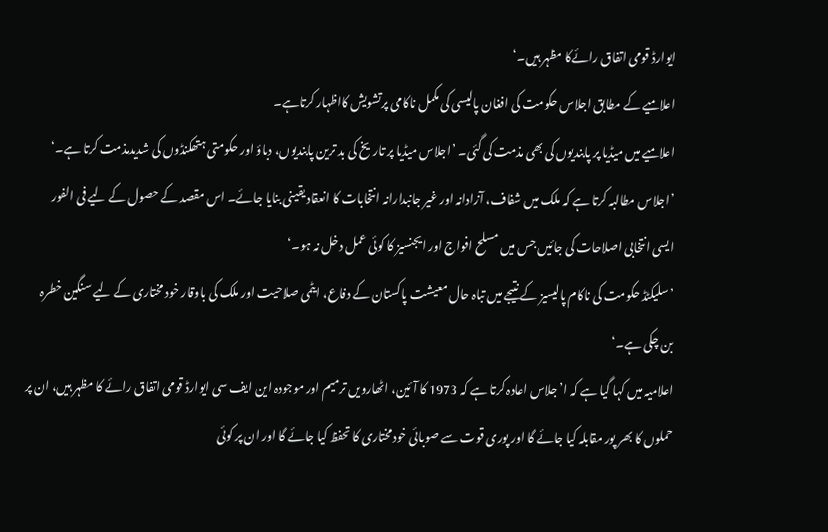ایوارڈ قومی اتفاق رائےکا مظہر ہیں۔‘
اعلامیے کے مطابق اجلاس حکومت کی افغان پالیسی کی مکمل ناکامی پرتشویش کااظہار کرتاہے۔
اعلامیے میں میڈیا پر پابندیوں کی بھی مذمت کی گئی۔ ’اجلاس میڈیا پر تاریخ کی بد ترین پابندیوں، دباؤ اور حکومتی ہتھکنڈوں کی شدیدمذمت کرتا ہے۔‘
’اجلاس مطالبہ کرتا ہے کہ ملک میں شفاف، آزادانہ اور غیر جانبدارانہ انتخابات کا انعقاد یقینی بنایا جائے۔ اس مقصد کے حصول کے لیے فی الفور ایسی انتخابی اصلاحات کی جائیں جس میں مسلح افواج اور ایجنسیز کا کوئی عمل دخل نہ ہو۔‘
’سلیکٹڈ حکومت کی ناکام پالیسیز کے نتیجے میں تباہ حال معیشت پاکستان کے دفاع، ایٹمی صلاحیت اور ملک کی باوقار خود مختاری کے لیے سنگین خطرہ بن چکی ہے۔‘
اعلامیہ میں کہا گیا ہے کہ ا’جلاس اعادہ کرتا ہے کہ 1973 کا آئین، اٹھارویں ترمیم اور موجودہ این ایف سی ایوارڈ قومی اتفاق رائے کا مظہر ہیں، ان پر حملوں کا بھر پور مقابلہ کیا جائے گا اور پوری قوت سے صوبائی خودمختاری کا تحفظ کیا جائے گا اور ان پر کوئی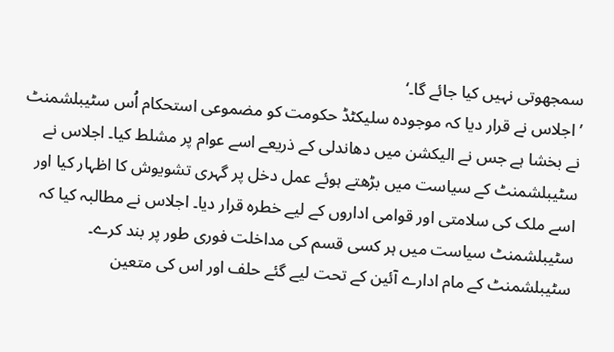سمجھوتی نہیں کیا جائے گا۔‘
’اجلاس نے قرار دیا کہ موجودہ سلیکٹڈ حکومت کو مضموعی استحکام اُس سٹیبلشمنٹ نے بخشا ہے جس نے الیکشن میں دھاندلی کے ذریعے اسے عوام پر مشلط کیا۔ اجلاس نے سٹیبلشمنٹ کے سیاست میں بڑھتے ہوئے عمل دخل پر گہری تشویوش کا اظہار کیا اور اسے ملک کی سلامتی اور قوامی اداروں کے لیے خطرہ قرار دیا۔ اجلاس نے مطالبہ کیا کہ سٹیبلشمنٹ سیاست میں ہر کسی قسم کی مداخلت فوری طور پر بند کرے۔ سٹیبلشمنٹ کے مام ادارے آئین کے تحت لیے گئے حلف اور اس کی متعین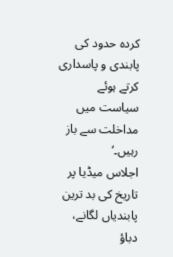کردہ حدود کی پابندی و پاسداری کرتے ہوئے سیاست میں مداخلت سے باز رہیں۔‘
اجلاس میڈیا پر تاریخ کی بد ترین پابندیاں لگانے، دباؤ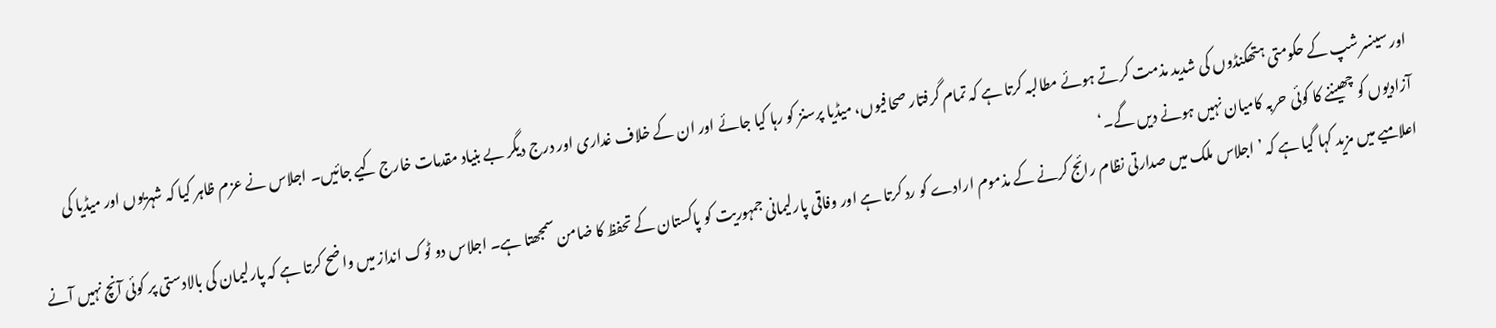اور سینسرشپ کے حکومتی ہتھکنڈوں کی شدید مذمت کرتے ہوئے مطالبہ کرتا ہے کہ تمام گرفتار صحافیوں، میڈیا پرسنز کو رہا کیا جائے اور ان کے خلاف غداری اور درج دیگر بے بنیاد مقدمات خارج کیے جائیں۔ اجلاس نے عزم ظاہر کیا کہ شہریوں اور میڈیا کی آزادیوں کو چھیننے کا کوئی حربہ کامیان نہیں ہونے دیں گے۔‘
اعلامیے میں مزید کہا گیا ہے کہ ’اجلاس ملک میں صدارتی نظام رائج کرنے کے مذموم ارادے کو رد کرتا ہے اور وفاقی پارلیمانی جمہوریت کو پاکستان کے تحفظ کا ضامن سمجھتا ہے۔ اجلاس دو ٹوک انداز میں واضح کرتا ہے کہ پارلیمان کی بالادستی پر کوئی آنچ نہیں آنے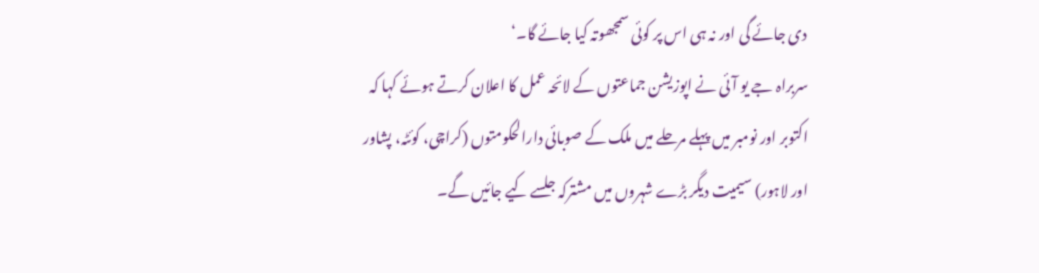دی جائے گی اور نہ ہی اس پر کوئی سمجھوتہ کیا جائے گا۔‘
سربراہ جے یو آئی نے اپوزیشن جماعتوں کے لائحہ عمل کا اعلان کرتے ہوئے کہا کہ اکتوبر اور نومبر میں پہلے مرحلے میں ملک کے صوبائی دارالحکومتوں (کراچی، کوئٹہ، پشاور اور لاہور) سیمیت دیگر بڑے شہروں میں مشترکہ جلسے کیے جائیں گے۔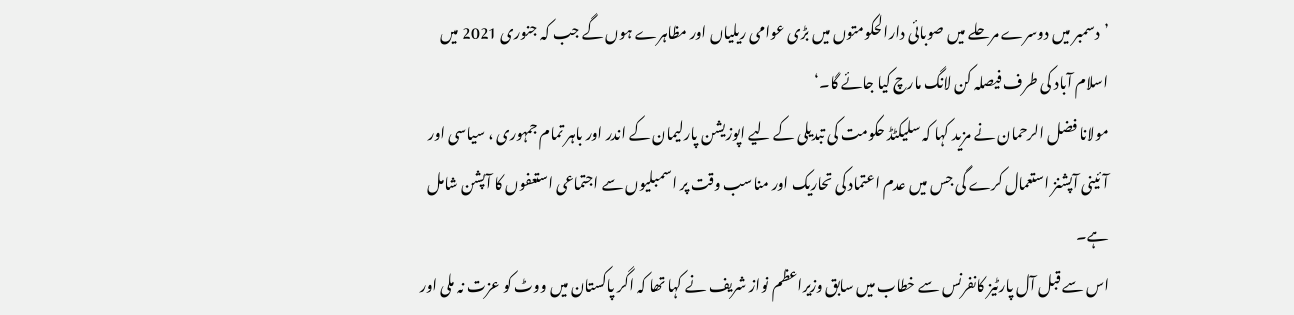’دسمبر میں دوسرے مرحلے میں صوبائی دارالحکومتوں میں بڑی عوامی ریلیاں اور مظاہرے ہوں گے جب کہ جنوری 2021 میں اسلام آباد کی طرف فیصلہ کن لانگ مارچ کیا جائے گا۔‘
مولانا فضل الرحمان نے مزید کہا کہ سلیکٹڈ حکومت کی تبدیلی کے لیے اپوزیشن پارلیمان کے اندر اور باہر تمام جمہوری ، سیاسی اور آئینی آپشنز استعمال کرے گی جس میں عدم اعتماد کی تحاریک اور مناسب وقت پر اسمبلیوں سے اجتماعی استعفوں کا آپشن شامل ہے۔
اس سے قبل آل پارٹیز کانفرنس سے خطاب میں سابق وزیراعظم نواز شریف نے کہا تھا کہ اگر پاکستان میں ووٹ کو عزت نہ ملی اور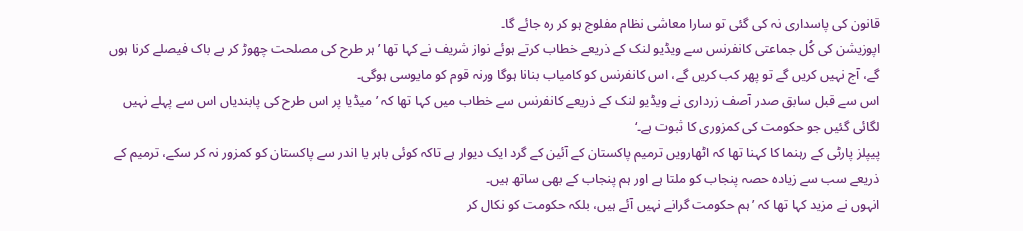قانون کی پاسداری نہ کی گئی تو سارا معاشی نظام مفلوج ہو کر رہ جائے گا۔
اپوزیشن کی کُل جماعتی کانفرنس سے ویڈیو لنک کے ذریعے خطاب کرتے ہوئے نواز شریف نے کہا تھا ’ہر طرح کی مصلحت چھوڑ کر بے باک فیصلے کرنا ہوں گے، آج نہیں کریں گے تو پھر کب کریں گے، اس کانفرنس کو کامیاب بنانا ہوگا ورنہ قوم کو مایوسی ہوگی۔
اس سے قبل سابق صدر آصف زرداری نے ویڈیو لنک کے ذریعے کانفرنس سے خطاب میں کہا تھا کہ ’میڈیا پر اس طرح کی پابندیاں اس سے پہلے نہیں لگائی گئیں جو حکومت کی کمزوری کا ثبوت ہے۔‘
پیپلز پارٹی کے رہنما کا کہنا تھا کہ اٹھارویں ترمیم پاکستان کے آئین کے گرد ایک دیوار ہے تاکہ کوئی باہر یا اندر سے پاکستان کو کمزور نہ کر سکے، ترمیم کے ذریعے سب سے زیادہ حصہ پنجاب کو ملتا ہے اور ہم پنجاب کے بھی ساتھ ہیں۔
انہوں نے مزید کہا تھا کہ ’ہم حکومت گرانے نہیں آئے ہیں، بلکہ حکومت کو نکال کر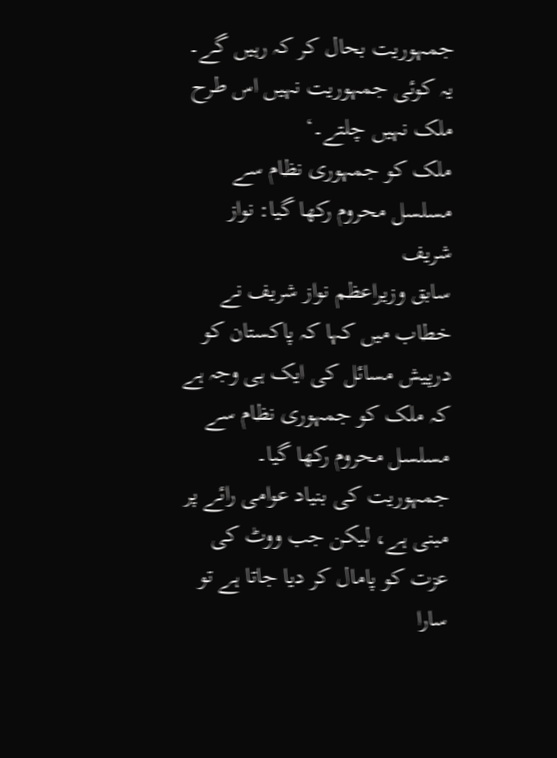جمہوریت بحال کر کہ رہیں گے۔ یہ کوئی جمہوریت نہیں اس طرح ملک نہیں چلتے۔‘
ملک کو جمہوری نظام سے مسلسل محروم رکھا گیا: نواز شریف
سابق وزیراعظم نواز شریف نے خطاب میں کہا کہ پاکستان کو درپیش مسائل کی ایک ہی وجہ ہے کہ ملک کو جمہوری نظام سے مسلسل محروم رکھا گیا۔ جمہوریت کی بنیاد عوامی رائے پر مبنی ہے، لیکن جب ووٹ کی عزت کو پامال کر دیا جاتا ہے تو سارا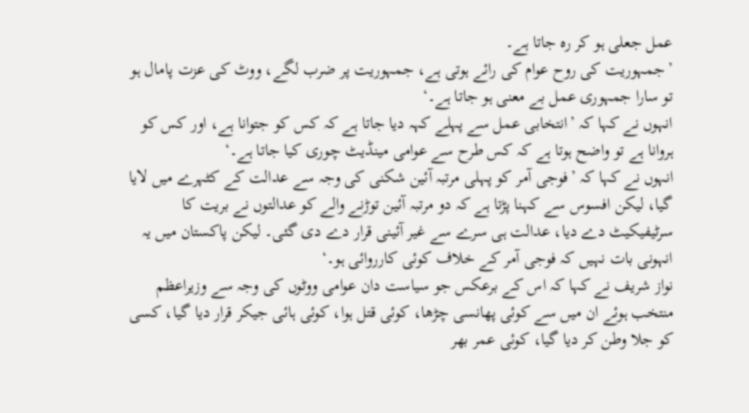عمل جعلی ہو کر رہ جاتا ہے۔
’جمہوریت کی روح عوام کی رائے ہوتی ہے، جمہوریت پر ضرب لگے، ووٹ کی عزت پامال ہو تو سارا جمہوری عمل بے معنی ہو جاتا ہے۔‘
انہوں نے کہا کہ ’انتخابی عمل سے پہلے کہہ دیا جاتا ہے کہ کس کو جتوانا ہے، اور کس کو ہروانا ہے تو واضح ہوتا ہے کہ کس طرح سے عوامی مینڈیٹ چوری کیا جاتا ہے۔‘
انہوں نے کہا کہ ’فوجی آمر کو پہلی مرتبہ آئین شکنی کی وجہ سے عدالت کے کٹہرے میں لایا گیا، لیکن افسوس سے کہنا پڑتا ہے کہ دو مرتبہ آئین توڑنے والے کو عدالتوں نے بریت کا سرٹیفیکیٹ دے دیا، عدالت ہی سرے سے غیر آئینی قرار دے دی گئی۔ لیکن پاکستان میں یہ انہونی بات نہیں کہ فوجی آمر کے خلاف کوئی کارروائی ہو۔‘
نواز شریف نے کہا کہ اس کے برعکس جو سیاست دان عوامی ووٹوں کی وجہ سے وزیراعظم منتخب ہوئے ان میں سے کوئی پھانسی چڑھا، کوئی قتل ہوا، کوئی ہائی جیکر قرار دیا گیا، کسی کو جلا وطن کر دیا گیا، کوئی عمر بھر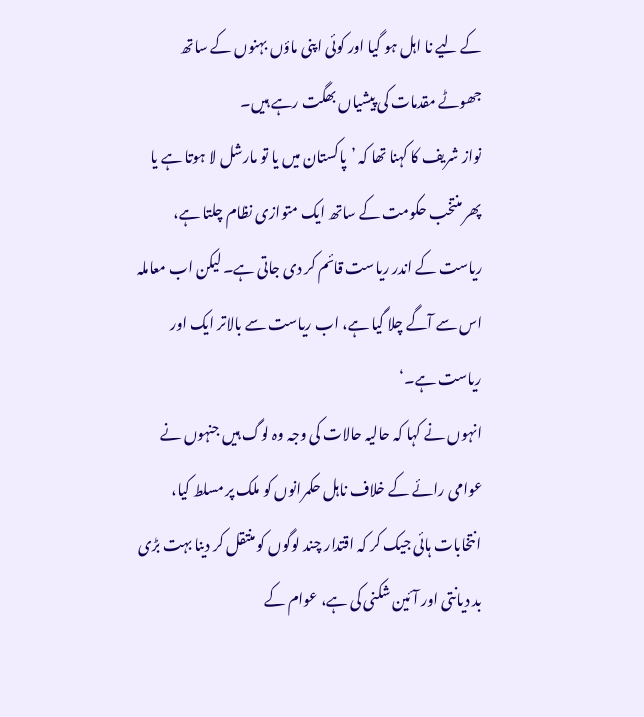کے لیے نا اہل ہو گیا اور کوئی اپنی ماؤں بہنوں کے ساتھ جھوٹے مقدمات کی پیشیاں بھگت رہے ہیں۔
نواز شریف کا کہنا تھا کہ ’پاکستان میں یا تو مارشل لا ہوتا ہے یا پھر منتخب حکومت کے ساتھ ایک متوازی نظام چلتا ہے، ریاست کے اندر ریاست قائم کر دی جاتی ہے۔ لیکن اب معاملہ اس سے آگے چلا گیا ہے، اب ریاست سے بالاتر ایک اور ریاست ہے۔‘
انہوں نے کہا کہ حالیہ حالات کی وجہ وہ لوگ ہیں جنہوں نے عوامی رائے کے خلاف ناہل حکمرانوں کو ملک پر مسلط کیا، انتخابات ہائی جیک کر کہ اقتدار چند لوگوں کو منتقل کر دینا بہت بڑی بد دیانتی اور آئین شکنی کی ہے، عوام کے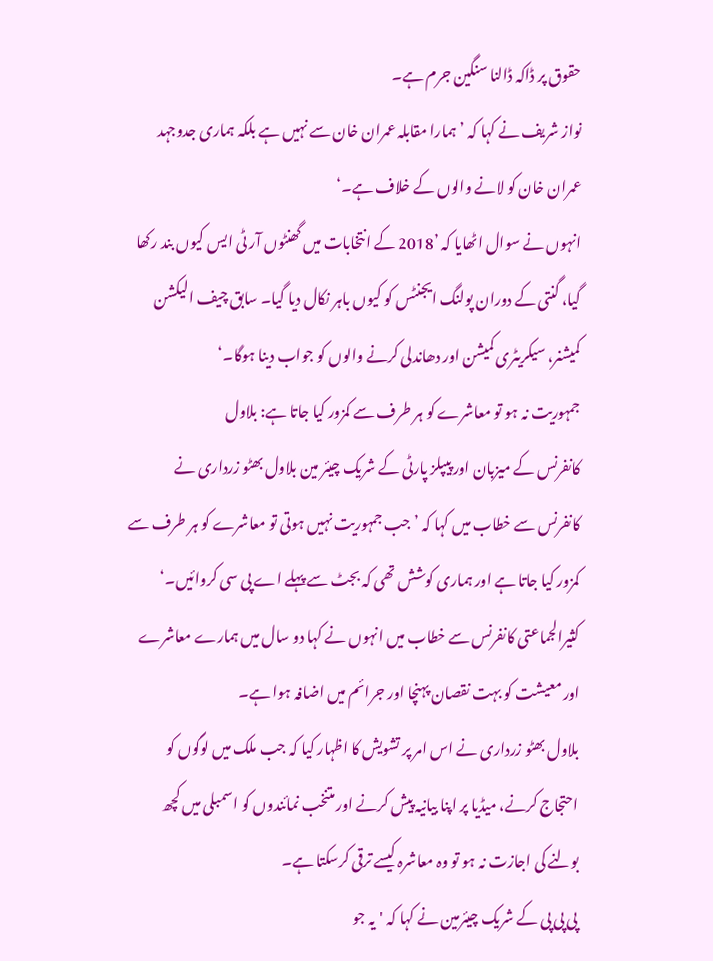حقوق پر ڈاکہ ڈالنا سنگین جرم ہے۔
نواز شریف نے کہا کہ ’ہمارا مقابلہ عمران خان سے نہیں ہے بلکہ ہماری جدوجہد عمران خان کو لانے والوں کے خلاف ہے۔‘
انہوں نے سوال اٹھایا کہ ’2018 کے انتخابات میں گھنٹوں آر ٹی ایس کیوں بند رکھا گیا، گنتی کے دوران پولنگ ایجنٹس کو کیوں باہر نکال دیا گیا۔ سابق چیف الیکشن کمیشنر، سیکریٹری کمیشن اور دھاندلی کرنے والوں کو جواب دینا ہوگا۔‘
جمہوریت نہ ہو تو معاشرے کو ہر طرف سے کمزور کیا جاتا ہے: بلاول
کانفرنس کے میزبان اور پیپلز پارٹی کے شریک چیئر مین بلاول بھٹو زرداری نے کانفرنس سے خطاب میں کہا کہ ’جب جمہوریت نہیں ہوتی تو معاشرے کو ہر طرف سے کمزور کیا جاتا ہے اور ہماری کوشش تھی کہ بجٹ سے پہلے اے پی سی کروائیں۔‘
کثیرالجماعتی کانفرنس سے خطاب میں انہوں نے کہا دو سال میں ہمارے معاشرے اور معیشت کو بہت نقصان پہنچا اور جرائم میں اضافہ ہوا ہے۔
بلاول بھٹو زرداری نے اس امر پر تشویش کا اظہار کیا کہ جب ملک میں لوگوں کو احتجاج کرنے، میڈیا پر اپنا بیانیہ پیش کرنے اور متنخب نمائندوں کو اسمبلی میں کچھ بولنے کی اجازت نہ ہو تو وہ معاشرہ کیسے ترقی کرسکتا ہے۔
پی پی پی کے شریک چیئرمین نے کہا کہ 'یہ جو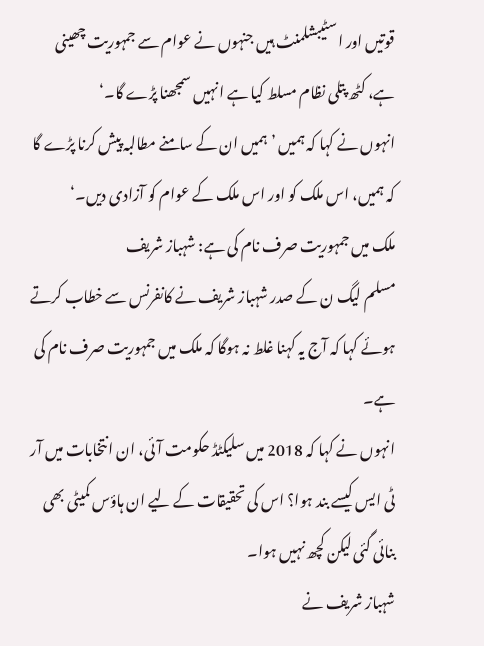قوتیں اور اسٹیبشلمنٹ ہیں جنہوں نے عوام سے جمہوریت چھینی ہے، کٹھ پتلی نظام مسلط کیا ہے انہیں سمجھنا پڑے گا۔‘
انہوں نے کہا کہ ہمیں ’ہمیں ان کے سامنے مطالبہ پیش کرنا پڑے گا کہ ہمیں، اس ملک کو اور اس ملک کے عوام کو آزادی دیں۔‘
ملک میں جمہوریت صرف نام کی ہے: شہباز شریف
مسلم لیگ ن کے صدر شہباز شریف نے کانفرنس سے خطاب کرتے ہوئے کہا کہ آج یہ کہنا غلط نہ ہوگا کہ ملک میں جمہوریت صرف نام کی ہے۔
انہوں نے کہا کہ 2018 میں سلیکٹڈ حکومت آئی، ان انتخابات میں آر ٹی ایس کیسے بند ہوا؟ اس کی تحقیقات کے لیے ان ہاؤس کمیٹی بھی بنائی گئی لیکن کچھ نہیں ہوا۔
شہباز شریف نے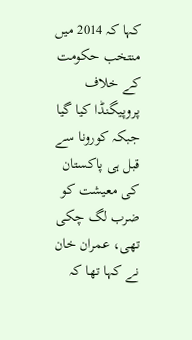کہا کہ 2014 میں منتخب حکومت کے خلاف پروپیگنڈا کیا گیا جبکہ کورونا سے قبل ہی پاکستان کی معیشت کو ضرب لگ چکی تھی، عمران خان نے کہا تھا کہ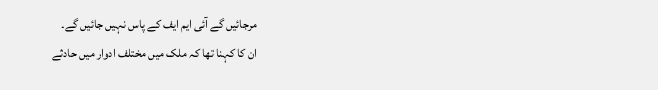مرجائیں گے آئی ایم ایف کے پاس نہیں جائیں گے۔
ان کا کہنا تھا کہ ملک میں مختلف ادوار میں حادثے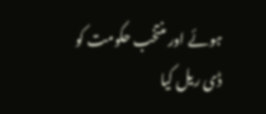ہوئے اور منتخب حکومت کو ڈی ریل کیا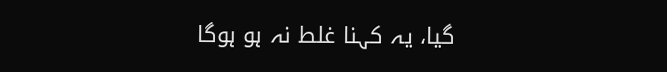گیا، یہ کہنا غلط نہ ہو ہوگا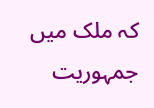کہ ملک میں جمہوریت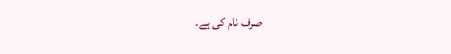صرف نام کی ہے۔